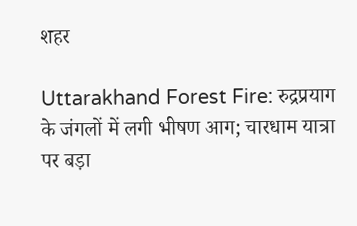शहर

Uttarakhand Forest Fire: रुद्रप्रयाग के जंगलों में लगी भीषण आग; चारधाम यात्रा पर बड़ा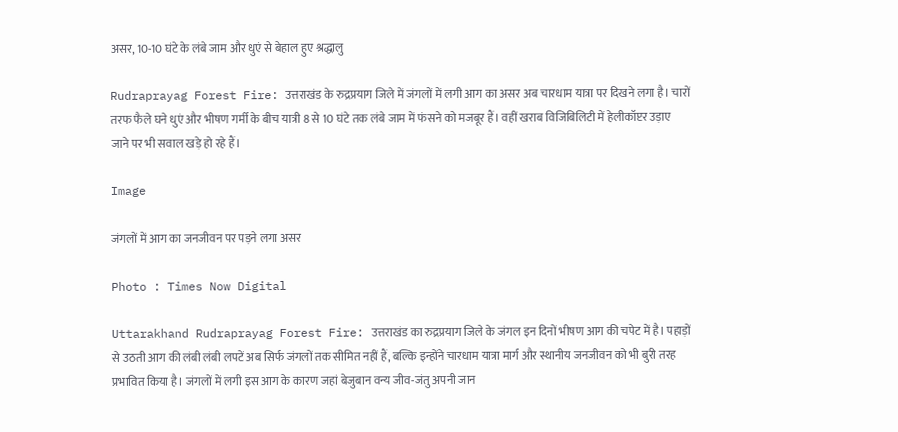असर, 10-10 घंटे के लंबे जाम और धुएं से बेहाल हुए श्रद्धालु

Rudraprayag Forest Fire: उत्तराखंड के रुद्रप्रयाग जिले में जंगलों में लगी आग का असर अब चारधाम यात्रा पर दिखने लगा है। चारों तरफ फैले घने धुएं और भीषण गर्मी के बीच यात्री 8 से 10 घंटे तक लंबे जाम में फंसने को मजबूर हैं। वहीं खराब विजिबिलिटी में हेलीकॉप्टर उड़ाए जाने पर भी सवाल खड़े हो रहे हैं।

Image

जंगलों में आग का जनजीवन पर पड़ने लगा असर

Photo : Times Now Digital

Uttarakhand Rudraprayag Forest Fire: उत्तराखंड का रुद्रप्रयाग जिले के जंगल इन दिनों भीषण आग की चपेट में है। पहाड़ों से उठती आग की लंबी लंबी लपटें अब सिर्फ जंगलों तक सीमित नहीं हैं, बल्कि इन्होंने चारधाम यात्रा मार्ग और स्थानीय जनजीवन को भी बुरी तरह प्रभावित किया है। जंगलों में लगी इस आग के कारण जहां बेजुबान वन्य जीव-जंतु अपनी जान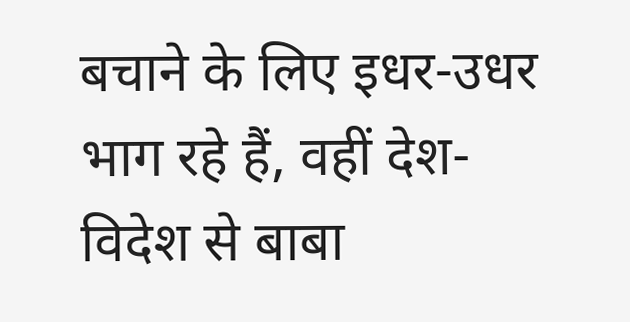बचाने के लिए इधर-उधर भाग रहे हैं, वहीं देश-विदेश से बाबा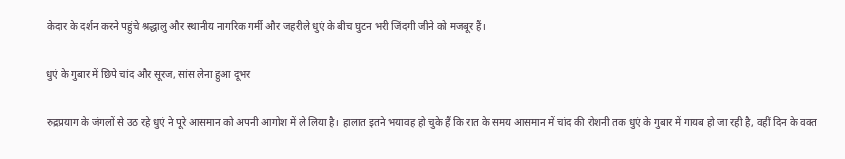केदार के दर्शन करने पहुंचे श्रद्धालु और स्थानीय नागरिक गर्मी और जहरीले धुएं के बीच घुटन भरी जिंदगी जीने को मजबूर हैं।

धुएं के गुबार में छिपे चांद और सूरज, सांस लेना हुआ दूभर

रुद्रप्रयाग के जंगलों से उठ रहे धुएं ने पूरे आसमान को अपनी आगोश में ले लिया है। हालात इतने भयावह हो चुके हैं कि रात के समय आसमान में चांद की रोशनी तक धुएं के गुबार में गायब हो जा रही है, वहीं दिन के वक्त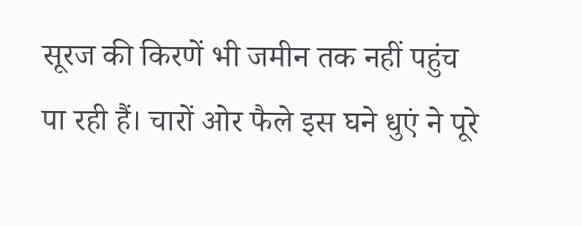सूरज की किरणें भी जमीन तक नहीं पहुंच पा रही हैं। चारों ओर फैले इस घने धुएं ने पूरे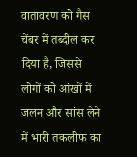वातावरण को गैस चेंबर में तब्दील कर दिया है, जिससे लोगों को आंखों में जलन और सांस लेने में भारी तकलीफ का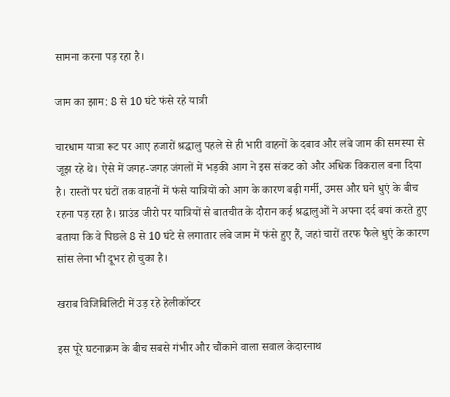सामना करना पड़ रहा है।

जाम का झाम: 8 से 10 घंटे फंसे रहे यात्री

चारधाम यात्रा रूट पर आए हजारों श्रद्धालु पहले से ही भारी वाहनों के दबाव और लंबे जाम की समस्या से जूझ रहे थे। ऐसे में जगह-जगह जंगलों में भड़की आग ने इस संकट को और अधिक विकराल बना दिया है। रास्तों पर घंटों तक वाहनों में फंसे यात्रियों को आग के कारण बढ़ी गर्मी, उमस और घने धुएं के बीच रहना पड़ रहा है। ग्राउंड जीरो पर यात्रियों से बातचीत के दौरान कई श्रद्धालुओं ने अपना दर्द बयां करते हुए बताया कि वे पिछले 8 से 10 घंटे से लगातार लंबे जाम में फंसे हुए हैं, जहां चारों तरफ फैले धुएं के कारण सांस लेना भी दूभर हो चुका है।

खराब विजिबिलिटी में उड़ रहे हेलीकॉप्टर

इस पूरे घटनाक्रम के बीच सबसे गंभीर और चौंकाने वाला सवाल केदारनाथ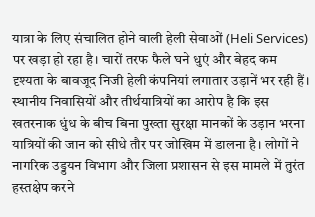यात्रा के लिए संचालित होने वाली हेली सेवाओं (Heli Services) पर खड़ा हो रहा है। चारों तरफ फैले घने धुएं और बेहद कम दृश्यता के बावजूद निजी हेली कंपनियां लगातार उड़ानें भर रही हैं। स्थानीय निवासियों और तीर्थयात्रियों का आरोप है कि इस खतरनाक धुंध के बीच बिना पुख्ता सुरक्षा मानकों के उड़ान भरना यात्रियों की जान को सीधे तौर पर जोखिम में डालना है। लोगों ने नागरिक उड्डयन विभाग और जिला प्रशासन से इस मामले में तुरंत हस्तक्षेप करने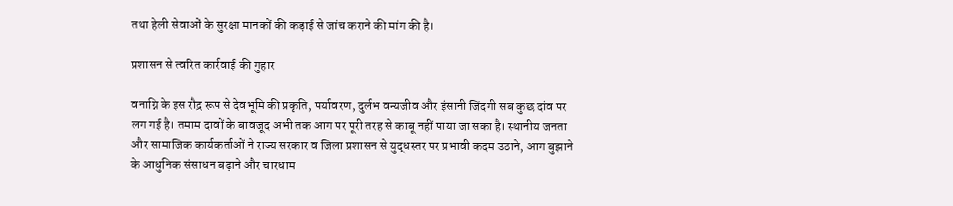तथा हेली सेवाओं के सुरक्षा मानकों की कड़ाई से जांच कराने की मांग की है।

प्रशासन से त्वरित कार्रवाई की गुहार

वनाग्नि के इस रौद्र रूप से देवभूमि की प्रकृति, पर्यावरण, दुर्लभ वन्यजीव और इंसानी जिंदगी सब कुछ दांव पर लग गई है। तमाम दावों के बावजूद अभी तक आग पर पूरी तरह से काबू नहीं पाया जा सका है। स्थानीय जनता और सामाजिक कार्यकर्ताओं ने राज्य सरकार व जिला प्रशासन से युद्धस्तर पर प्रभावी कदम उठाने, आग बुझाने के आधुनिक संसाधन बढ़ाने और चारधाम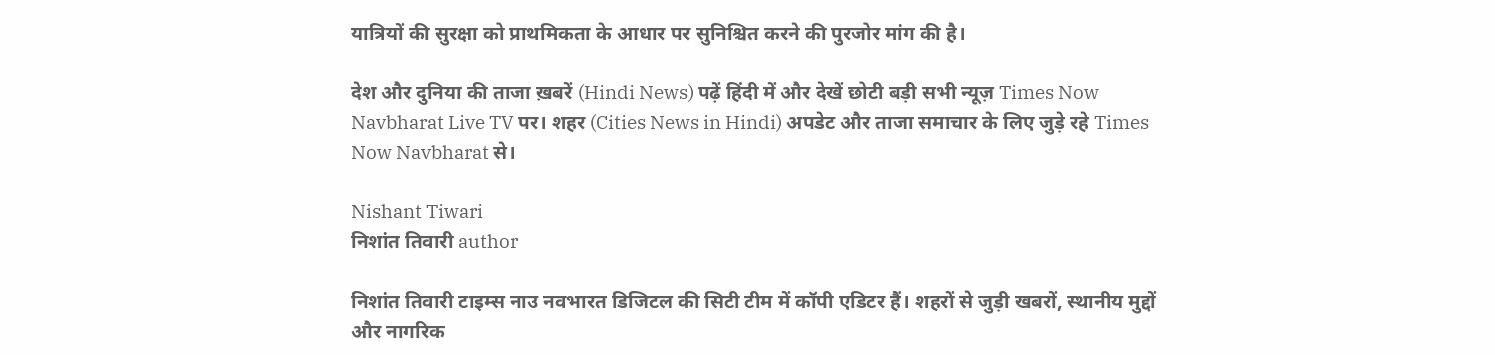यात्रियों की सुरक्षा को प्राथमिकता के आधार पर सुनिश्चित करने की पुरजोर मांग की है।

देश और दुनिया की ताजा ख़बरें (Hindi News) पढ़ें हिंदी में और देखें छोटी बड़ी सभी न्यूज़ Times Now Navbharat Live TV पर। शहर (Cities News in Hindi) अपडेट और ताजा समाचार के लिए जुड़े रहे Times Now Navbharat से।

Nishant Tiwari
निशांत तिवारी author

निशांत तिवारी टाइम्स नाउ नवभारत डिजिटल की सिटी टीम में कॉपी एडिटर हैं। शहरों से जुड़ी खबरों, स्थानीय मुद्दों और नागरिक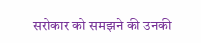सरोकार को समझने की उनकी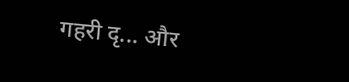गहरी दृ... और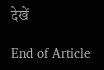देखें

End of Article